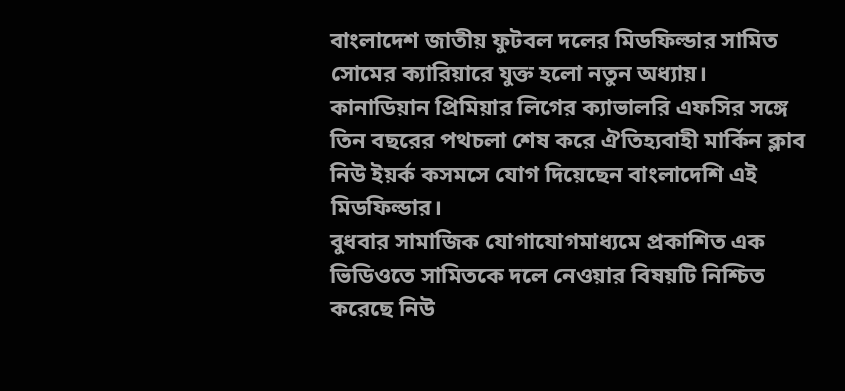বাংলাদেশ জাতীয় ফুটবল দলের মিডফিল্ডার সামিত সোমের ক্যারিয়ারে যুক্ত হলো নতুন অধ্যায়। কানাডিয়ান প্রিমিয়ার লিগের ক্যাভালরি এফসির সঙ্গে তিন বছরের পথচলা শেষ করে ঐতিহ্যবাহী মার্কিন ক্লাব নিউ ইয়র্ক কসমসে যোগ দিয়েছেন বাংলাদেশি এই মিডফিল্ডার।
বুধবার সামাজিক যোগাযোগমাধ্যমে প্রকাশিত এক ভিডিওতে সামিতকে দলে নেওয়ার বিষয়টি নিশ্চিত করেছে নিউ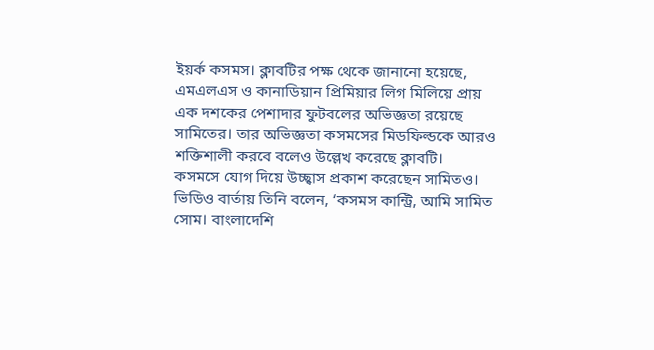ইয়র্ক কসমস। ক্লাবটির পক্ষ থেকে জানানো হয়েছে, এমএলএস ও কানাডিয়ান প্রিমিয়ার লিগ মিলিয়ে প্রায় এক দশকের পেশাদার ফুটবলের অভিজ্ঞতা রয়েছে সামিতের। তার অভিজ্ঞতা কসমসের মিডফিল্ডকে আরও শক্তিশালী করবে বলেও উল্লেখ করেছে ক্লাবটি।
কসমসে যোগ দিয়ে উচ্ছ্বাস প্রকাশ করেছেন সামিতও। ভিডিও বার্তায় তিনি বলেন, ‘কসমস কান্ট্রি, আমি সামিত সোম। বাংলাদেশি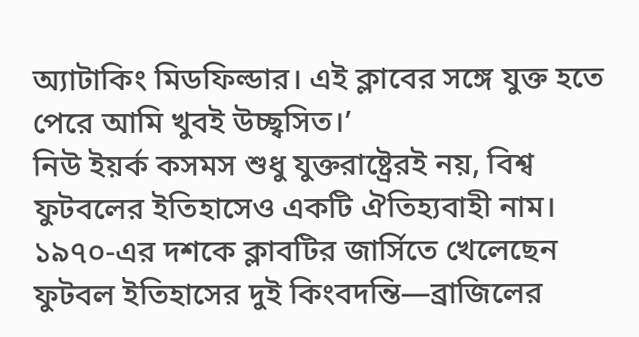অ্যাটাকিং মিডফিল্ডার। এই ক্লাবের সঙ্গে যুক্ত হতে পেরে আমি খুবই উচ্ছ্বসিত।’
নিউ ইয়র্ক কসমস শুধু যুক্তরাষ্ট্রেরই নয়, বিশ্ব ফুটবলের ইতিহাসেও একটি ঐতিহ্যবাহী নাম। ১৯৭০-এর দশকে ক্লাবটির জার্সিতে খেলেছেন ফুটবল ইতিহাসের দুই কিংবদন্তি—ব্রাজিলের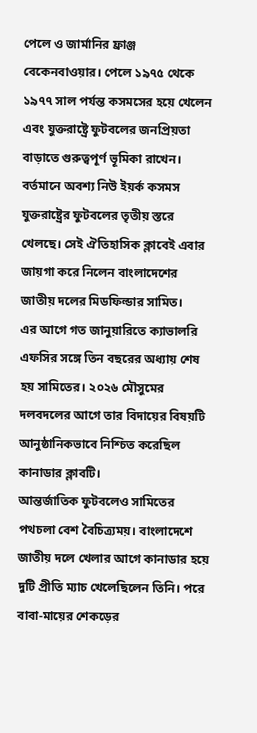পেলে ও জার্মানির ফ্রাঞ্জ বেকেনবাওয়ার। পেলে ১৯৭৫ থেকে ১৯৭৭ সাল পর্যন্ত কসমসের হয়ে খেলেন এবং যুক্তরাষ্ট্রে ফুটবলের জনপ্রিয়তা বাড়াতে গুরুত্বপূর্ণ ভূমিকা রাখেন।
বর্তমানে অবশ্য নিউ ইয়র্ক কসমস যুক্তরাষ্ট্রের ফুটবলের তৃতীয় স্তরে খেলছে। সেই ঐতিহাসিক ক্লাবেই এবার জায়গা করে নিলেন বাংলাদেশের জাতীয় দলের মিডফিল্ডার সামিত।
এর আগে গত জানুয়ারিতে ক্যাভালরি এফসির সঙ্গে তিন বছরের অধ্যায় শেষ হয় সামিতের। ২০২৬ মৌসুমের দলবদলের আগে তার বিদায়ের বিষয়টি আনুষ্ঠানিকভাবে নিশ্চিত করেছিল কানাডার ক্লাবটি।
আন্তর্জাতিক ফুটবলেও সামিতের পথচলা বেশ বৈচিত্র্যময়। বাংলাদেশে জাতীয় দলে খেলার আগে কানাডার হয়ে দুটি প্রীতি ম্যাচ খেলেছিলেন তিনি। পরে বাবা-মায়ের শেকড়ের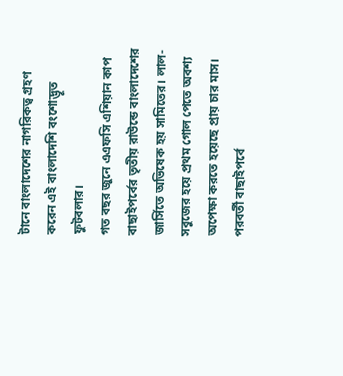টানে বাংলাদেশের নাগরিকত্ব গ্রহণ করেন এই বাংলাদেশি বংশোদ্ভূত ফুটবলার।
গত বছর জুনে এএফসি এশিয়ান কাপ বাছাইপর্বের তৃতীয় রাউন্ডে বাংলাদেশের জার্সিতে অভিষেক হয় সামিতের। লাল-সবুজের হয়ে প্রথম গোল পেতে অবশ্য অপেক্ষা করতে হয়েছে প্রায় চার মাস। পরবর্তী বাছাইপর্বে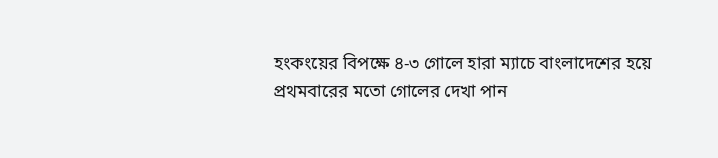হংকংয়ের বিপক্ষে ৪-৩ গোলে হারা ম্যাচে বাংলাদেশের হয়ে প্রথমবারের মতো গোলের দেখা পান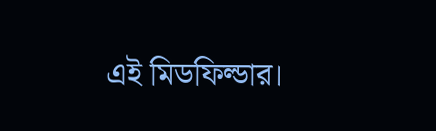এই মিডফিল্ডার।